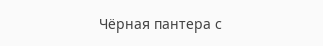Чёрная пантера с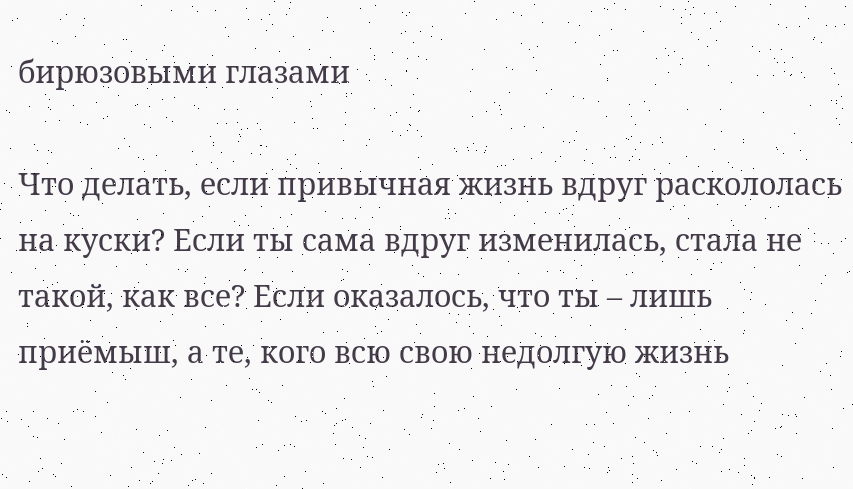бирюзовыми глазами

Что делать, если привычная жизнь вдруг раскололась на куски? Если ты сама вдруг изменилась, стала не такой, как все? Если оказалось, что ты – лишь приёмыш, а те, кого всю свою недолгую жизнь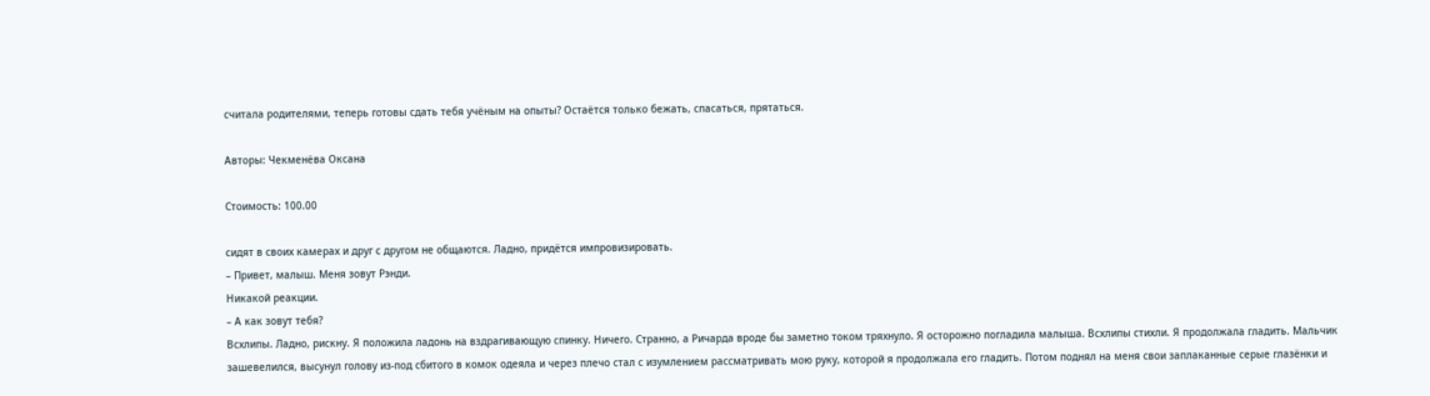считала родителями, теперь готовы сдать тебя учёным на опыты? Остаётся только бежать, спасаться, прятаться.

Авторы: Чекменёва Оксана

Стоимость: 100.00

сидят в своих камерах и друг с другом не общаются. Ладно, придётся импровизировать.
– Привет, малыш. Меня зовут Рэнди.
Никакой реакции.
– А как зовут тебя?
Всхлипы. Ладно, рискну. Я положила ладонь на вздрагивающую спинку. Ничего. Странно, а Ричарда вроде бы заметно током тряхнуло. Я осторожно погладила малыша. Всхлипы стихли. Я продолжала гладить. Мальчик зашевелился, высунул голову из-под сбитого в комок одеяла и через плечо стал с изумлением рассматривать мою руку, которой я продолжала его гладить. Потом поднял на меня свои заплаканные серые глазёнки и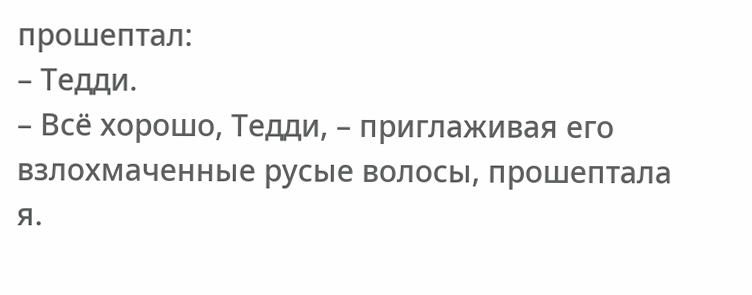прошептал:
– Тедди.
– Всё хорошо, Тедди, – приглаживая его взлохмаченные русые волосы, прошептала я.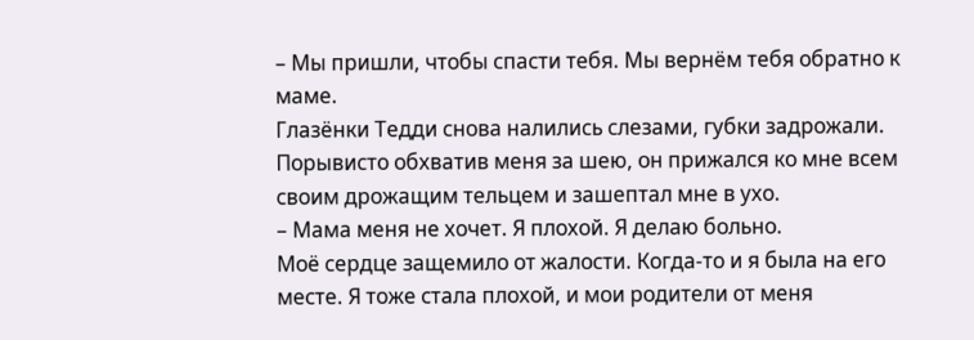– Мы пришли, чтобы спасти тебя. Мы вернём тебя обратно к маме.
Глазёнки Тедди снова налились слезами, губки задрожали. Порывисто обхватив меня за шею, он прижался ко мне всем своим дрожащим тельцем и зашептал мне в ухо.
– Мама меня не хочет. Я плохой. Я делаю больно.
Моё сердце защемило от жалости. Когда-то и я была на его месте. Я тоже стала плохой, и мои родители от меня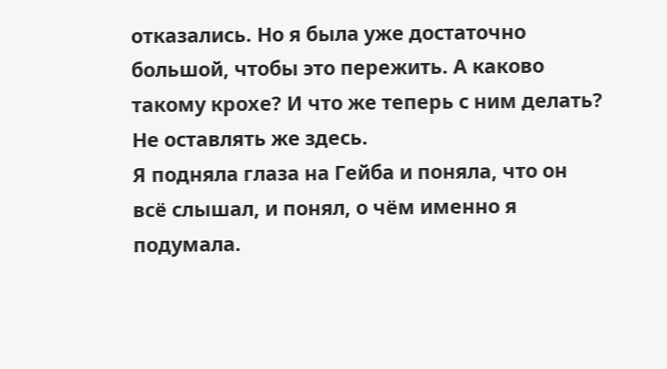отказались. Но я была уже достаточно большой, чтобы это пережить. А каково такому крохе? И что же теперь с ним делать? Не оставлять же здесь.
Я подняла глаза на Гейба и поняла, что он всё слышал, и понял, о чём именно я подумала.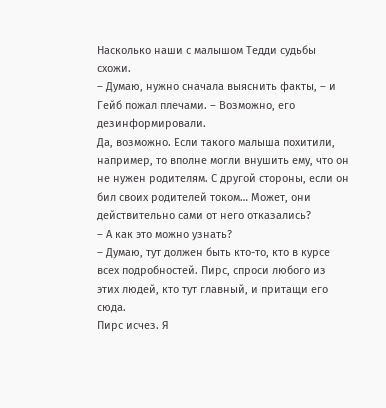Насколько наши с малышом Тедди судьбы схожи.
– Думаю, нужно сначала выяснить факты, – и Гейб пожал плечами. – Возможно, его дезинформировали.
Да, возможно. Если такого малыша похитили, например, то вполне могли внушить ему, что он не нужен родителям. С другой стороны, если он бил своих родителей током… Может, они действительно сами от него отказались?
– А как это можно узнать?
– Думаю, тут должен быть кто-то, кто в курсе всех подробностей. Пирс, спроси любого из этих людей, кто тут главный, и притащи его сюда.
Пирс исчез. Я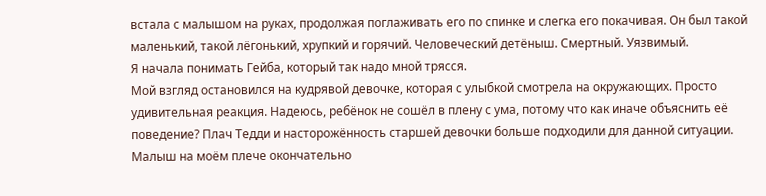встала с малышом на руках, продолжая поглаживать его по спинке и слегка его покачивая. Он был такой маленький, такой лёгонький, хрупкий и горячий. Человеческий детёныш. Смертный. Уязвимый.
Я начала понимать Гейба, который так надо мной трясся.
Мой взгляд остановился на кудрявой девочке, которая с улыбкой смотрела на окружающих. Просто удивительная реакция. Надеюсь, ребёнок не сошёл в плену с ума, потому что как иначе объяснить её поведение? Плач Тедди и насторожённость старшей девочки больше подходили для данной ситуации.
Малыш на моём плече окончательно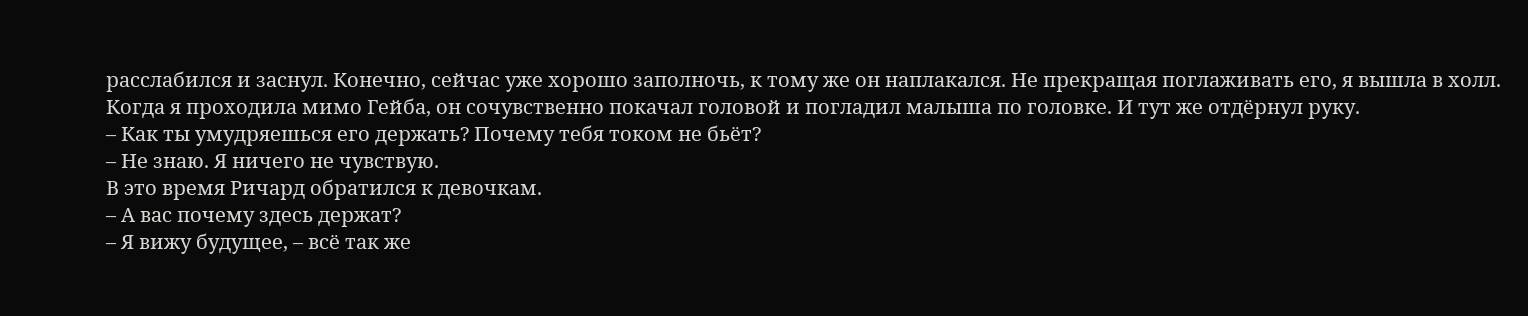расслабился и заснул. Конечно, сейчас уже хорошо заполночь, к тому же он наплакался. Не прекращая поглаживать его, я вышла в холл. Когда я проходила мимо Гейба, он сочувственно покачал головой и погладил малыша по головке. И тут же отдёрнул руку.
– Как ты умудряешься его держать? Почему тебя током не бьёт?
– Не знаю. Я ничего не чувствую.
В это время Ричард обратился к девочкам.
– А вас почему здесь держат?
– Я вижу будущее, – всё так же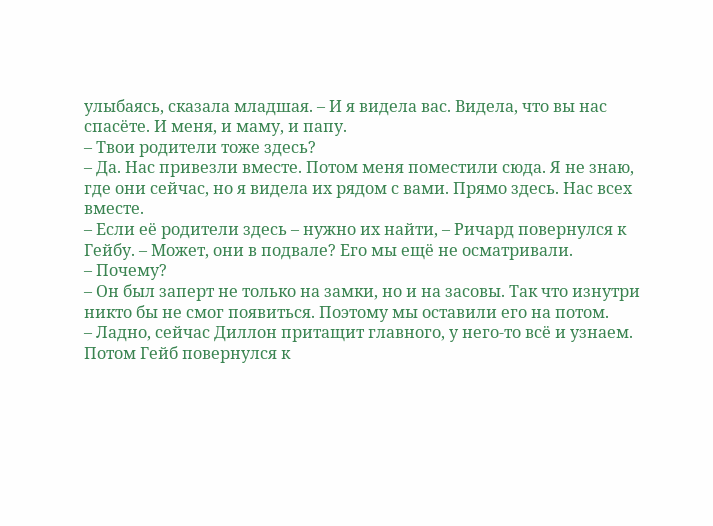улыбаясь, сказала младшая. – И я видела вас. Видела, что вы нас спасёте. И меня, и маму, и папу.
– Твои родители тоже здесь?
– Да. Нас привезли вместе. Потом меня поместили сюда. Я не знаю, где они сейчас, но я видела их рядом с вами. Прямо здесь. Нас всех вместе.
– Если её родители здесь – нужно их найти, – Ричард повернулся к Гейбу. – Может, они в подвале? Его мы ещё не осматривали.
– Почему?
– Он был заперт не только на замки, но и на засовы. Так что изнутри никто бы не смог появиться. Поэтому мы оставили его на потом.
– Ладно, сейчас Диллон притащит главного, у него-то всё и узнаем.
Потом Гейб повернулся к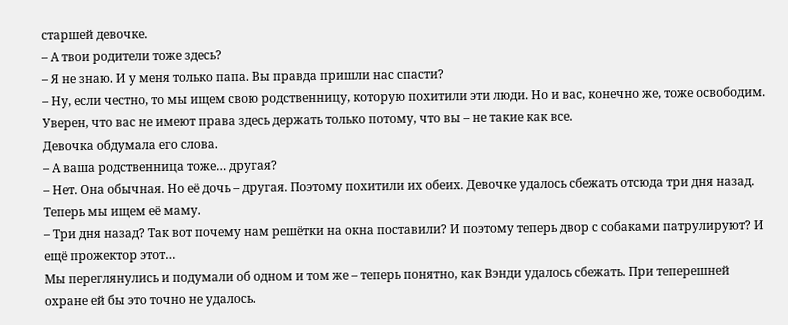старшей девочке.
– А твои родители тоже здесь?
– Я не знаю. И у меня только папа. Вы правда пришли нас спасти?
– Ну, если честно, то мы ищем свою родственницу, которую похитили эти люди. Но и вас, конечно же, тоже освободим. Уверен, что вас не имеют права здесь держать только потому, что вы – не такие как все.
Девочка обдумала его слова.
– А ваша родственница тоже… другая?
– Нет. Она обычная. Но её дочь – другая. Поэтому похитили их обеих. Девочке удалось сбежать отсюда три дня назад. Теперь мы ищем её маму.
– Три дня назад? Так вот почему нам решётки на окна поставили? И поэтому теперь двор с собаками патрулируют? И ещё прожектор этот…
Мы переглянулись и подумали об одном и том же – теперь понятно, как Вэнди удалось сбежать. При теперешней охране ей бы это точно не удалось.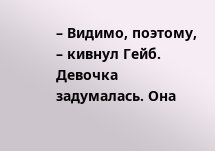– Видимо, поэтому, – кивнул Гейб.
Девочка задумалась. Она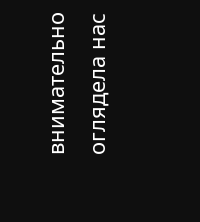внимательно оглядела нас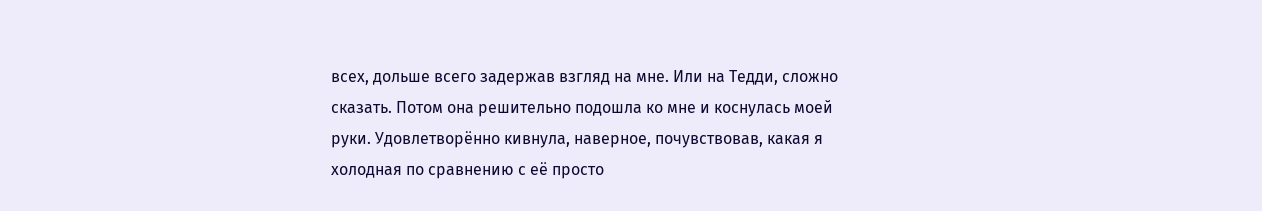всех, дольше всего задержав взгляд на мне. Или на Тедди, сложно сказать. Потом она решительно подошла ко мне и коснулась моей руки. Удовлетворённо кивнула, наверное, почувствовав, какая я холодная по сравнению с её просто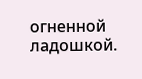огненной ладошкой.